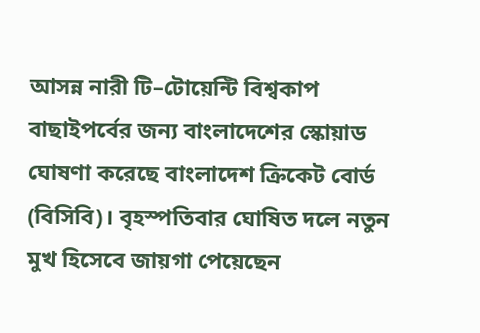আসন্ন নারী টি–টোয়েন্টি বিশ্বকাপ বাছাইপর্বের জন্য বাংলাদেশের স্কোয়াড ঘোষণা করেছে বাংলাদেশ ক্রিকেট বোর্ড (বিসিবি)। বৃহস্পতিবার ঘোষিত দলে নতুন মুখ হিসেবে জায়গা পেয়েছেন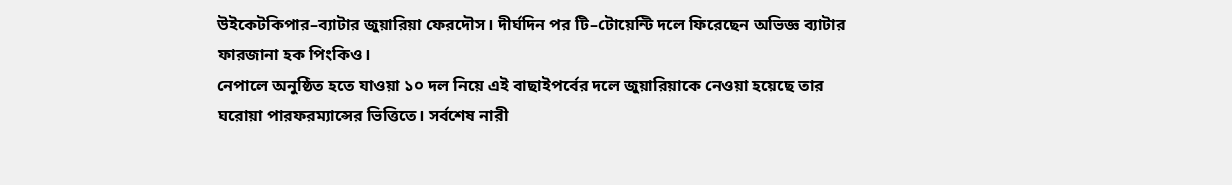উইকেটকিপার–ব্যাটার জুয়ারিয়া ফেরদৌস। দীর্ঘদিন পর টি–টোয়েন্টি দলে ফিরেছেন অভিজ্ঞ ব্যাটার ফারজানা হক পিংকিও।
নেপালে অনুষ্ঠিত হতে যাওয়া ১০ দল নিয়ে এই বাছাইপর্বের দলে জুয়ারিয়াকে নেওয়া হয়েছে তার ঘরোয়া পারফরম্যান্সের ভিত্তিতে। সর্বশেষ নারী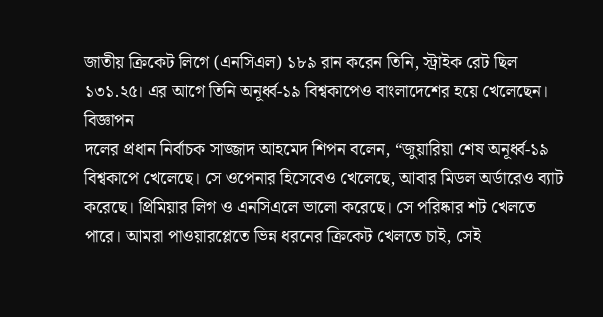জাতীয় ক্রিকেট লিগে (এনসিএল) ১৮৯ রান করেন তিনি, স্ট্রাইক রেট ছিল ১৩১.২৫। এর আগে তিনি অনূর্ধ্ব-১৯ বিশ্বকাপেও বাংলাদেশের হয়ে খেলেছেন।
বিজ্ঞাপন
দলের প্রধান নির্বাচক সাজ্জাদ আহমেদ শিপন বলেন, “জুয়ারিয়া শেষ অনূর্ধ্ব-১৯ বিশ্বকাপে খেলেছে। সে ওপেনার হিসেবেও খেলেছে, আবার মিডল অর্ডারেও ব্যাট করেছে। প্রিমিয়ার লিগ ও এনসিএলে ভালো করেছে। সে পরিষ্কার শট খেলতে পারে। আমরা পাওয়ারপ্লেতে ভিন্ন ধরনের ক্রিকেট খেলতে চাই, সেই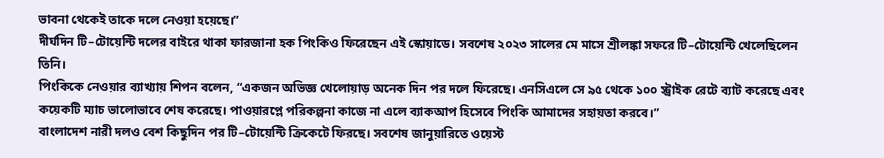ভাবনা থেকেই তাকে দলে নেওয়া হয়েছে।”
দীর্ঘদিন টি–টোয়েন্টি দলের বাইরে থাকা ফারজানা হক পিংকিও ফিরেছেন এই স্কোয়াডে। সবশেষ ২০২৩ সালের মে মাসে শ্রীলঙ্কা সফরে টি–টোয়েন্টি খেলেছিলেন তিনি।
পিংকিকে নেওয়ার ব্যাখ্যায় শিপন বলেন, “একজন অভিজ্ঞ খেলোয়াড় অনেক দিন পর দলে ফিরেছে। এনসিএলে সে ৯৫ থেকে ১০০ স্ট্রাইক রেটে ব্যাট করেছে এবং কয়েকটি ম্যাচ ভালোভাবে শেষ করেছে। পাওয়ারপ্লে পরিকল্পনা কাজে না এলে ব্যাকআপ হিসেবে পিংকি আমাদের সহায়তা করবে।”
বাংলাদেশ নারী দলও বেশ কিছুদিন পর টি–টোয়েন্টি ক্রিকেটে ফিরছে। সবশেষ জানুয়ারিতে ওয়েস্ট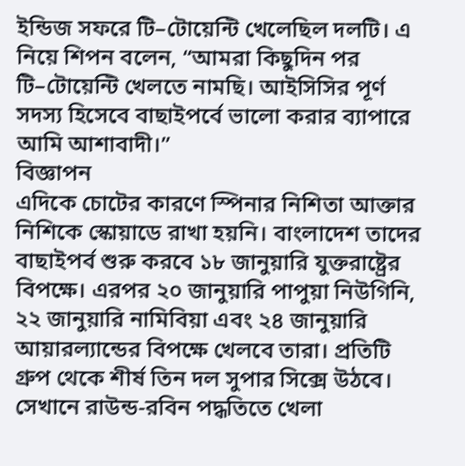ইন্ডিজ সফরে টি–টোয়েন্টি খেলেছিল দলটি। এ নিয়ে শিপন বলেন, “আমরা কিছুদিন পর টি–টোয়েন্টি খেলতে নামছি। আইসিসির পূর্ণ সদস্য হিসেবে বাছাইপর্বে ভালো করার ব্যাপারে আমি আশাবাদী।”
বিজ্ঞাপন
এদিকে চোটের কারণে স্পিনার নিশিতা আক্তার নিশিকে স্কোয়াডে রাখা হয়নি। বাংলাদেশ তাদের বাছাইপর্ব শুরু করবে ১৮ জানুয়ারি যুক্তরাষ্ট্রের বিপক্ষে। এরপর ২০ জানুয়ারি পাপুয়া নিউগিনি, ২২ জানুয়ারি নামিবিয়া এবং ২৪ জানুয়ারি আয়ারল্যান্ডের বিপক্ষে খেলবে তারা। প্রতিটি গ্রুপ থেকে শীর্ষ তিন দল সুপার সিক্সে উঠবে। সেখানে রাউন্ড-রবিন পদ্ধতিতে খেলা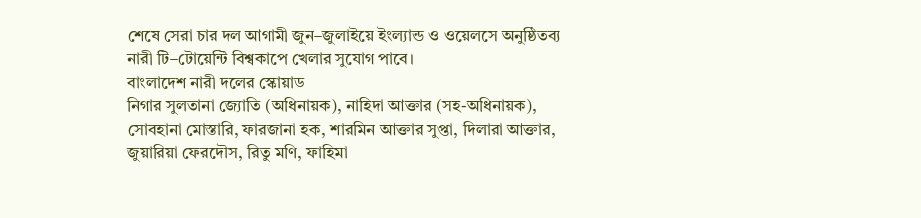শেষে সেরা চার দল আগামী জুন–জুলাইয়ে ইংল্যান্ড ও ওয়েলসে অনুষ্ঠিতব্য নারী টি–টোয়েন্টি বিশ্বকাপে খেলার সুযোগ পাবে।
বাংলাদেশ নারী দলের স্কোয়াড
নিগার সুলতানা জ্যোতি (অধিনায়ক), নাহিদা আক্তার (সহ-অধিনায়ক), সোবহানা মোস্তারি, ফারজানা হক, শারমিন আক্তার সুপ্তা, দিলারা আক্তার, জুয়ারিয়া ফেরদৌস, রিতু মণি, ফাহিমা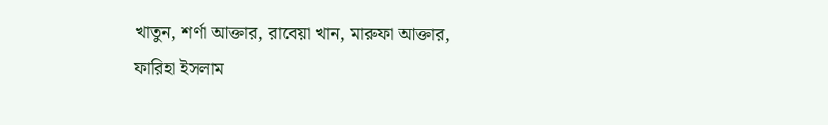খাতুন, শর্ণা আক্তার, রাবেয়া খান, মারুফা আক্তার, ফারিহা ইসলাম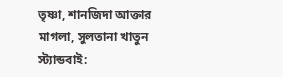তৃষ্ণা, শানজিদা আক্তার মাগলা, সুলতানা খাতুন
স্ট্যান্ডবাই: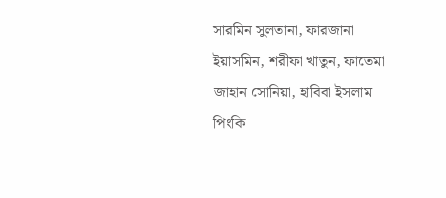সারমিন সুলতানা, ফারজানা ইয়াসমিন, শরীফা খাতুন, ফাতেমা জাহান সোনিয়া, হাবিবা ইসলাম পিংকি